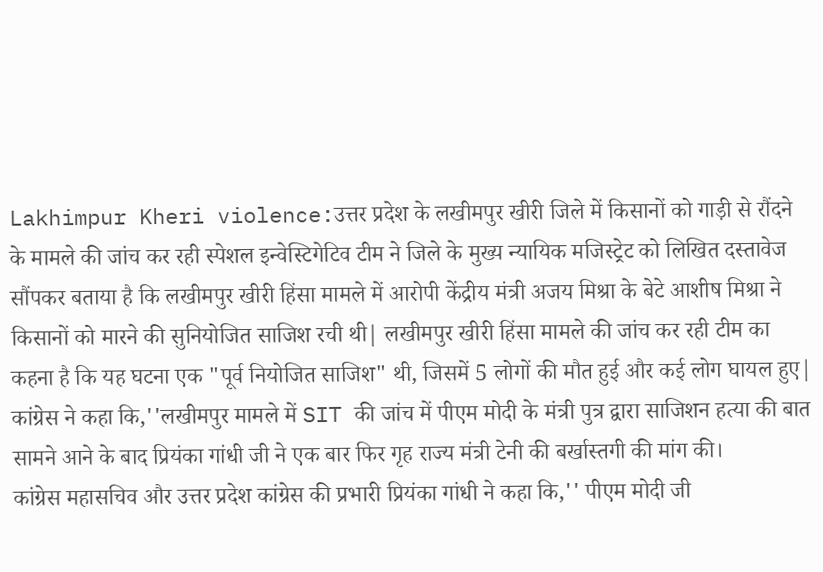Lakhimpur Kheri violence:उत्तर प्रदेश के लखीमपुर खीरी जिले में किसानों को गाड़ी से रौंदने के मामले की जांच कर रही स्पेशल इन्वेस्टिगेटिव टीम ने जिले के मुख्य न्यायिक मजिस्ट्रेट को लिखित दस्तावेज सौंपकर बताया है कि लखीमपुर खीरी हिंसा मामले में आरोपी केंद्रीय मंत्री अजय मिश्रा के बेटे आशीष मिश्रा ने किसानों को मारने की सुनियोजित साजिश रची थी| लखीमपुर खीरी हिंसा मामले की जांच कर रही टीम का कहना है कि यह घटना एक "पूर्व नियोजित साजिश" थी, जिसमें 5 लोगों की मौत हुई और कई लोग घायल हुए|
कांग्रेस ने कहा कि,''लखीमपुर मामले में SIT की जांच में पीएम मोदी के मंत्री पुत्र द्वारा साजिशन हत्या की बात सामने आने के बाद प्रियंका गांधी जी ने एक बार फिर गृह राज्य मंत्री टेनी की बर्खास्तगी की मांग की।
कांग्रेस महासचिव और उत्तर प्रदेश कांग्रेस की प्रभारी प्रियंका गांधी ने कहा कि,'' पीएम मोदी जी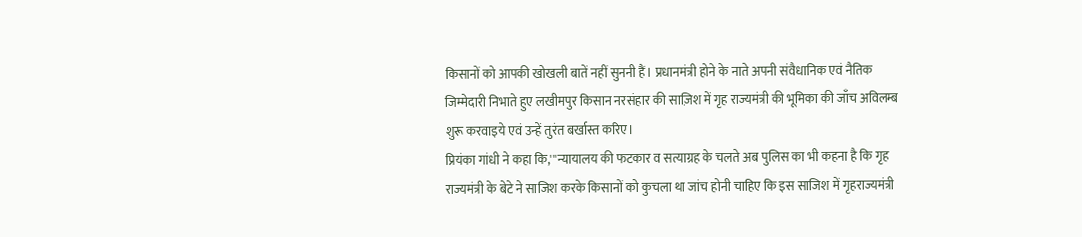किसानों को आपकी खोखली बातें नहीं सुननी हैं। प्रधानमंत्री होने के नाते अपनी संवैधानिक एवं नैतिक जिम्मेदारी निभाते हुए लखीमपुर किसान नरसंहार की साज़िश में गृह राज्यमंत्री की भूमिका की जाँच अविलम्ब शुरू करवाइये एवं उन्हें तुरंत बर्खास्त करिए।
प्रियंका गांधी ने कहा कि,'''न्यायालय की फटकार व सत्याग्रह के चलते अब पुलिस का भी कहना है कि गृह राज्यमंत्री के बेटे ने साजिश करके किसानों को कुचला था जांच होनी चाहिए कि इस साजिश में गृहराज्यमंत्री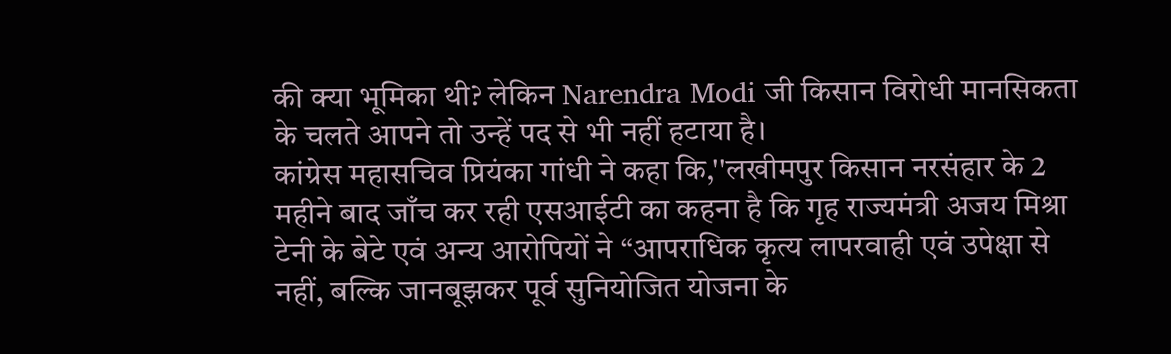की क्या भूमिका थी? लेकिन Narendra Modi जी किसान विरोधी मानसिकता के चलते आपने तो उन्हें पद से भी नहीं हटाया है।
कांग्रेस महासचिव प्रियंका गांधी ने कहा कि,''लखीमपुर किसान नरसंहार के 2 महीने बाद जाँच कर रही एसआईटी का कहना है कि गृह राज्यमंत्री अजय मिश्रा टेनी के बेटे एवं अन्य आरोपियों ने “आपराधिक कृत्य लापरवाही एवं उपेक्षा से नहीं, बल्कि जानबूझकर पूर्व सुनियोजित योजना के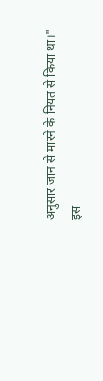अनुसार जान से मारने के नियत से किया था।"
इस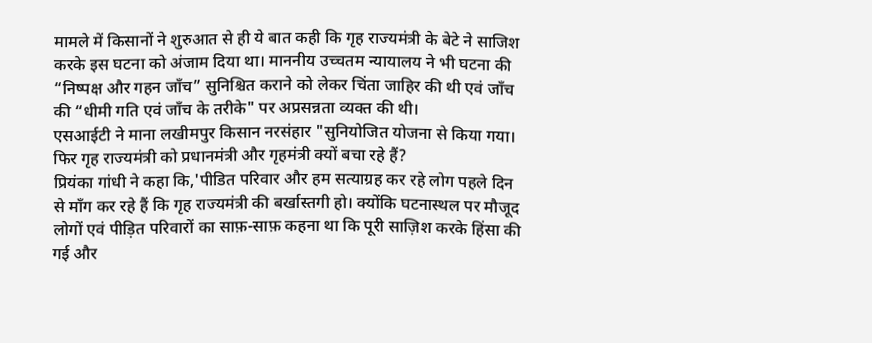मामले में किसानों ने शुरुआत से ही ये बात कही कि गृह राज्यमंत्री के बेटे ने साजिश करके इस घटना को अंजाम दिया था। माननीय उच्चतम न्यायालय ने भी घटना की “निष्पक्ष और गहन जाँच” सुनिश्चित कराने को लेकर चिंता जाहिर की थी एवं जाँच की “धीमी गति एवं जाँच के तरीके" पर अप्रसन्नता व्यक्त की थी।
एसआईटी ने माना लखीमपुर किसान नरसंहार "सुनियोजित योजना से किया गया। फिर गृह राज्यमंत्री को प्रधानमंत्री और गृहमंत्री क्यों बचा रहे हैं?
प्रियंका गांधी ने कहा कि,'पीडित परिवार और हम सत्याग्रह कर रहे लोग पहले दिन से माँग कर रहे हैं कि गृह राज्यमंत्री की बर्खास्तगी हो। क्योंकि घटनास्थल पर मौजूद लोगों एवं पीड़ित परिवारों का साफ़-साफ़ कहना था कि पूरी साज़िश करके हिंसा की गई और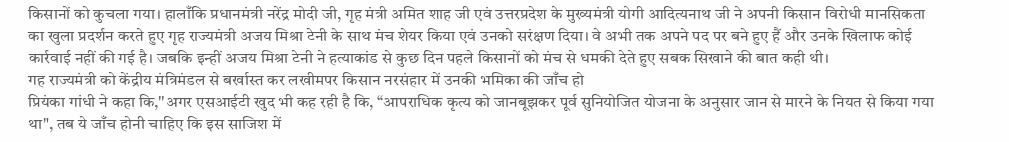किसानों को कुचला गया। हालाँकि प्रधानमंत्री नरेंद्र मोदी जी, गृह मंत्री अमित शाह जी एवं उत्तरप्रदेश के मुख्यमंत्री योगी आदित्यनाथ जी ने अपनी किसान विरोधी मानसिकता का खुला प्रदर्शन करते हुए गृह राज्यमंत्री अजय मिश्रा टेनी के साथ मंच शेयर किया एवं उनको सरंक्षण दिया। वे अभी तक अपने पद पर बने हुए हैं और उनके खिलाफ कोई कार्रवाई नहीं की गई है। जबकि इन्हीं अजय मिश्रा टेनी ने हत्याकांड से कुछ दिन पहले किसानों को मंच से धमकी देते हुए सबक सिखाने की बात कही थी।
गह राज्यमंत्री को केंद्रीय मंत्रिमंडल से बर्खास्त कर लखीमपर किसान नरसंहार में उनकी भमिका की जाँच हो
प्रियंका गांधी ने कहा कि,''अगर एसआईटी खुद भी कह रही है कि, “आपराधिक कृत्य को जानबूझकर पूर्व सुनियोजित योजना के अनुसार जान से मारने के नियत से किया गया था", तब ये जाँच होनी चाहिए कि इस साजिश में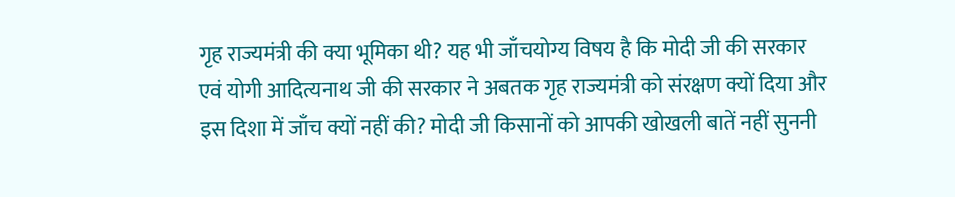गृह राज्यमंत्री की क्या भूमिका थी? यह भी जाँचयोग्य विषय है कि मोदी जी की सरकार एवं योगी आदित्यनाथ जी की सरकार ने अबतक गृह राज्यमंत्री को संरक्षण क्यों दिया और इस दिशा में जाँच क्यों नहीं की? मोदी जी किसानों को आपकी खोखली बातें नहीं सुननी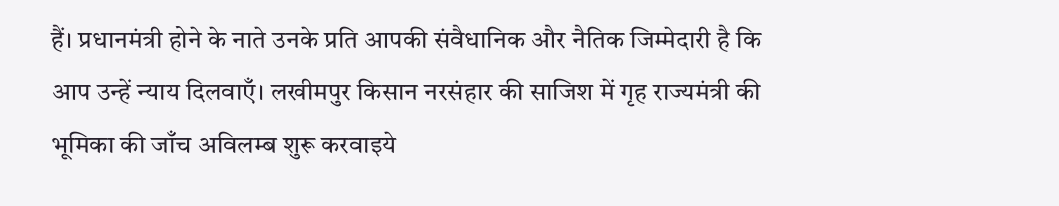हैं। प्रधानमंत्री होने के नाते उनके प्रति आपकी संवैधानिक और नैतिक जिम्मेदारी है कि आप उन्हें न्याय दिलवाएँ। लखीमपुर किसान नरसंहार की साजिश में गृह राज्यमंत्री की भूमिका की जाँच अविलम्ब शुरू करवाइये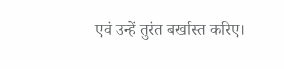एवं उन्हें तुरंत बर्खास्त करिए।